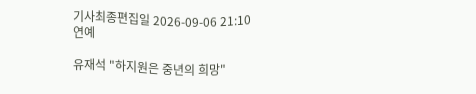기사최종편집일 2026-09-06 21:10
연예

유재석 "하지원은 중년의 희망"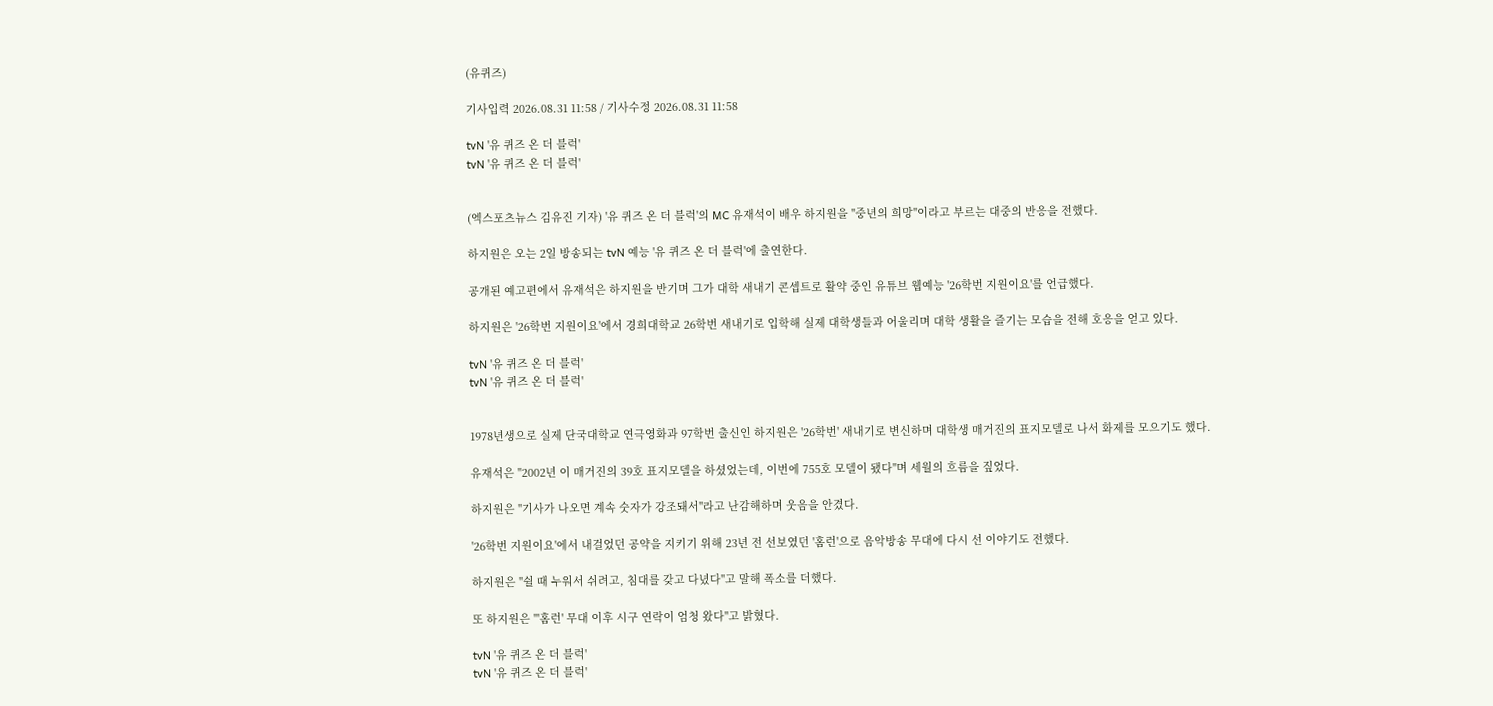(유퀴즈)

기사입력 2026.08.31 11:58 / 기사수정 2026.08.31 11:58

tvN '유 퀴즈 온 더 블럭'
tvN '유 퀴즈 온 더 블럭'


(엑스포츠뉴스 김유진 기자) '유 퀴즈 온 더 블럭'의 MC 유재석이 배우 하지원을 "중년의 희망"이라고 부르는 대중의 반응을 전했다.

하지원은 오는 2일 방송되는 tvN 예능 '유 퀴즈 온 더 블럭'에 출연한다.

공개된 예고편에서 유재석은 하지원을 반기며 그가 대학 새내기 콘셉트로 활약 중인 유튜브 웹예능 '26학번 지원이요'를 언급했다.

하지원은 '26학번 지원이요'에서 경희대학교 26학번 새내기로 입학해 실제 대학생들과 어울리며 대학 생활을 즐기는 모습을 전해 호응을 얻고 있다.

tvN '유 퀴즈 온 더 블럭'
tvN '유 퀴즈 온 더 블럭'


1978년생으로 실제 단국대학교 연극영화과 97학번 출신인 하지원은 '26학번' 새내기로 변신하며 대학생 매거진의 표지모델로 나서 화제를 모으기도 했다.

유재석은 "2002년 이 매거진의 39호 표지모델을 하셨었는데, 이번에 755호 모델이 됐다"며 세월의 흐름을 짚었다.

하지원은 "기사가 나오면 계속 숫자가 강조돼서"라고 난감해하며 웃음을 안겼다.

'26학번 지원이요'에서 내걸었던 공약을 지키기 위해 23년 전 선보였던 '홈런'으로 음악방송 무대에 다시 선 이야기도 전했다.

하지원은 "쉴 때 누워서 쉬려고, 침대를 갖고 다녔다"고 말해 폭소를 더했다.

또 하지원은 "'홈런' 무대 이후 시구 연락이 엄청 왔다"고 밝혔다.

tvN '유 퀴즈 온 더 블럭'
tvN '유 퀴즈 온 더 블럭'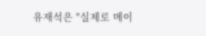유재석은 "실제로 메이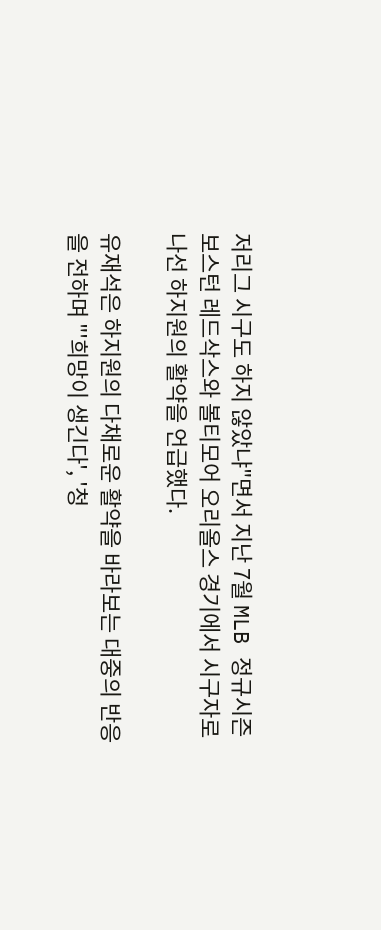저리그 시구도 하지 않았냐"면서 지난 7월 MLB 정규시즌 보스턴 레드삭스와 볼티모어 오리올스 경기에서 시구자로 나선 하지원의 활약을 언급했다.

유재석은 하지원의 다채로운 활약을 바라보는 대중의 반응을 전하며 "'희망이 생긴다', '청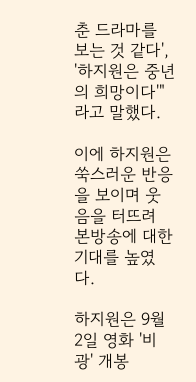춘 드라마를 보는 것 같다', '하지원은 중년의 희망이다'"라고 말했다.

이에 하지원은 쑥스러운 반응을 보이며 웃음을 터뜨려 본방송에 대한 기대를 높였다.

하지원은 9월 2일 영화 '비광' 개봉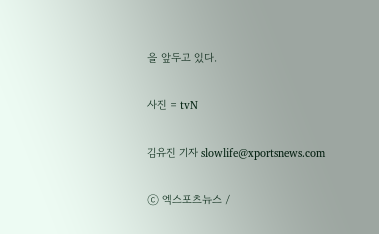을 앞두고 있다.

사진 = tvN

김유진 기자 slowlife@xportsnews.com

ⓒ 엑스포츠뉴스 /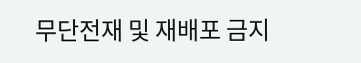무단전재 및 재배포 금지